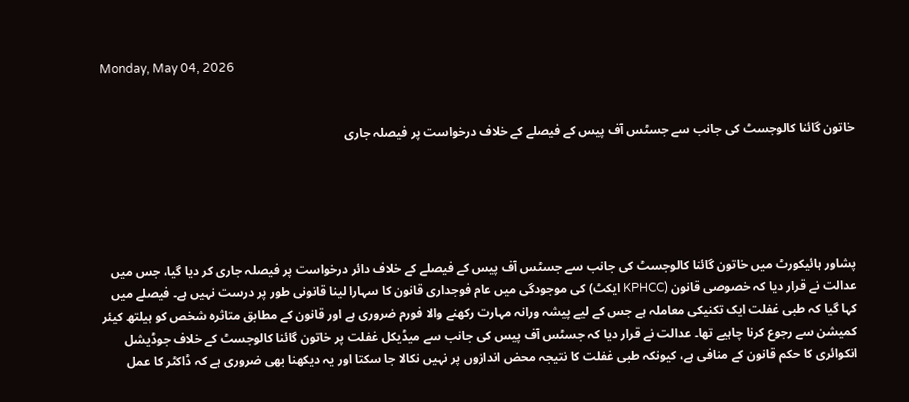Monday, May 04, 2026


خاتون گائنا کالوجسٹ کی جانب سے جسٹس آف پیس کے فیصلے کے خلاف درخواست پر فیصلہ جاری





پشاور ہائیکورٹ میں خاتون گائنا کالوجسٹ کی جانب سے جسٹس آف پیس کے فیصلے کے خلاف دائر درخواست پر فیصلہ جاری کر دیا گیا، جس میں عدالت نے قرار دیا کہ خصوصی قانون (KPHCC ایکٹ) کی موجودگی میں عام فوجداری قانون کا سہارا لینا قانونی طور پر درست نہیں ہے۔ فیصلے میں کہا گیا کہ طبی غفلت ایک تکنیکی معاملہ ہے جس کے لیے پیشہ ورانہ مہارت رکھنے والا فورم ضروری ہے اور قانون کے مطابق متاثرہ شخص کو ہیلتھ کیئر کمیشن سے رجوع کرنا چاہیے تھا۔ عدالت نے قرار دیا کہ جسٹس آف پیس کی جانب سے میڈیکل غفلت پر خاتون گائنا کالوجسٹ کے خلاف جوڈیشل انکوائری کا حکم قانون کے منافی ہے، کیونکہ طبی غفلت کا نتیجہ محض اندازوں پر نہیں نکالا جا سکتا اور یہ دیکھنا بھی ضروری ہے کہ ڈاکٹر کا عمل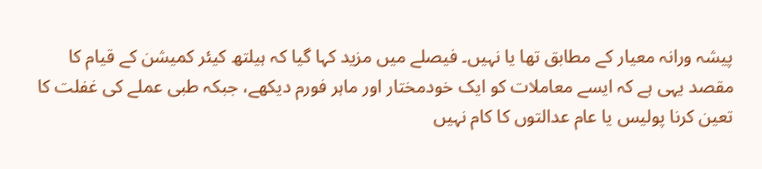پیشہ ورانہ معیار کے مطابق تھا یا نہیں۔ فیصلے میں مزید کہا گیا کہ ہیلتھ کیئر کمیشن کے قیام کا مقصد یہی ہے کہ ایسے معاملات کو ایک خودمختار اور ماہر فورم دیکھے، جبکہ طبی عملے کی غفلت کا تعین کرنا پولیس یا عام عدالتوں کا کام نہیں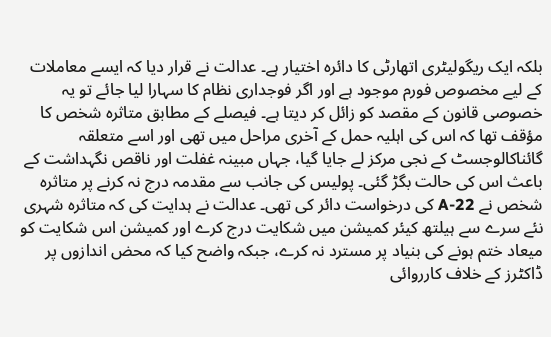بلکہ ایک ریگولیٹری اتھارٹی کا دائرہ اختیار ہے۔ عدالت نے قرار دیا کہ ایسے معاملات کے لیے مخصوص فورم موجود ہے اور اگر فوجداری نظام کا سہارا لیا جائے تو یہ خصوصی قانون کے مقصد کو زائل کر دیتا ہے۔ فیصلے کے مطابق متاثرہ شخص کا مؤقف تھا کہ اس کی اہلیہ حمل کے آخری مراحل میں تھی اور اسے متعلقہ گائناکالوجسٹ کے نجی مرکز لے جایا گیا، جہاں مبینہ غفلت اور ناقص نگہداشت کے باعث اس کی حالت بگڑ گئی۔ پولیس کی جانب سے مقدمہ درج نہ کرنے پر متاثرہ شخص نے 22-A کی درخواست دائر کی تھی۔ عدالت نے ہدایت کی کہ متاثرہ شہری نئے سرے سے ہیلتھ کیئر کمیشن میں شکایت درج کرے اور کمیشن اس شکایت کو میعاد ختم ہونے کی بنیاد پر مسترد نہ کرے، جبکہ واضح کیا کہ محض اندازوں پر ڈاکٹرز کے خلاف کارروائی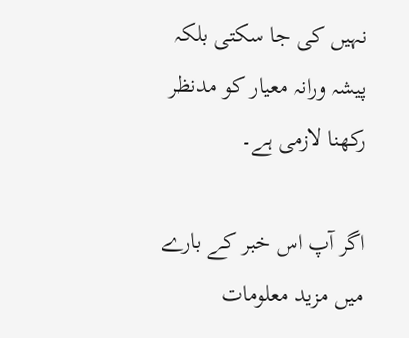نہیں کی جا سکتی بلکہ پیشہ ورانہ معیار کو مدنظر رکھنا لازمی ہے۔

اگر آپ اس خبر کے بارے میں مزید معلومات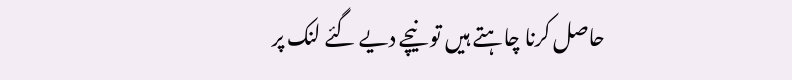حاصل کرنا چاہتے ہیں تو نیچے دیے گئے لنک پر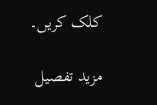کلک کریں۔

مزید تفصیل